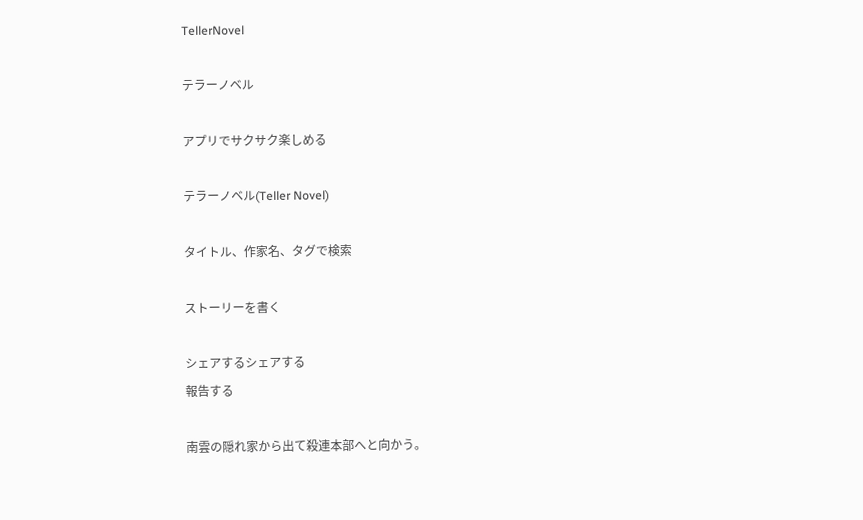TellerNovel

テラーノベル

アプリでサクサク楽しめる

テラーノベル(Teller Novel)

タイトル、作家名、タグで検索

ストーリーを書く

シェアするシェアする
報告する

南雲の隠れ家から出て殺連本部へと向かう。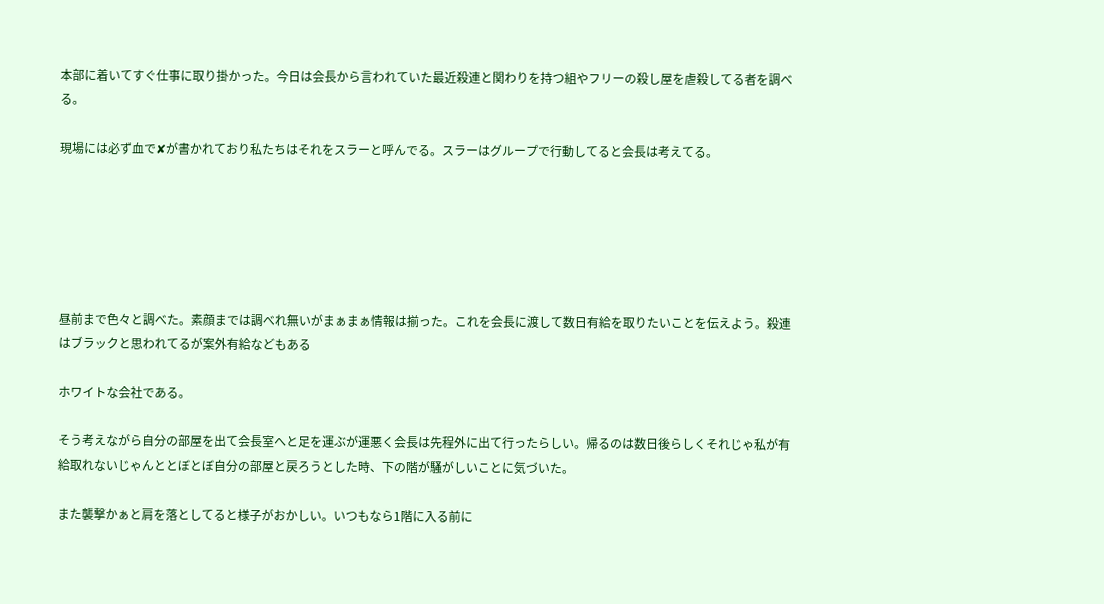本部に着いてすぐ仕事に取り掛かった。今日は会長から言われていた最近殺連と関わりを持つ組やフリーの殺し屋を虐殺してる者を調べる。

現場には必ず血で✘が書かれており私たちはそれをスラーと呼んでる。スラーはグループで行動してると会長は考えてる。






昼前まで色々と調べた。素顔までは調べれ無いがまぁまぁ情報は揃った。これを会長に渡して数日有給を取りたいことを伝えよう。殺連はブラックと思われてるが案外有給などもある

ホワイトな会社である。

そう考えながら自分の部屋を出て会長室へと足を運ぶが運悪く会長は先程外に出て行ったらしい。帰るのは数日後らしくそれじゃ私が有給取れないじゃんととぼとぼ自分の部屋と戻ろうとした時、下の階が騒がしいことに気づいた。

また襲撃かぁと肩を落としてると様子がおかしい。いつもなら1階に入る前に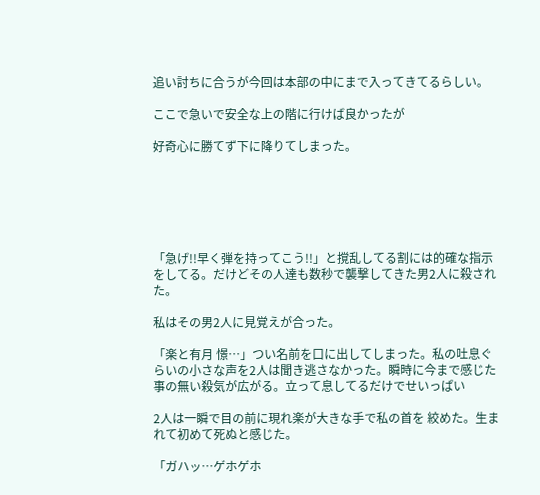追い討ちに合うが今回は本部の中にまで入ってきてるらしい。

ここで急いで安全な上の階に行けば良かったが

好奇心に勝てず下に降りてしまった。






「急げ!!早く弾を持ってこう!!」と撹乱してる割には的確な指示をしてる。だけどその人達も数秒で襲撃してきた男2人に殺された。

私はその男2人に見覚えが合った。

「楽と有月 憬…」つい名前を口に出してしまった。私の吐息ぐらいの小さな声を2人は聞き逃さなかった。瞬時に今まで感じた事の無い殺気が広がる。立って息してるだけでせいっぱい

2人は一瞬で目の前に現れ楽が大きな手で私の首を 絞めた。生まれて初めて死ぬと感じた。

「ガハッ…ゲホゲホ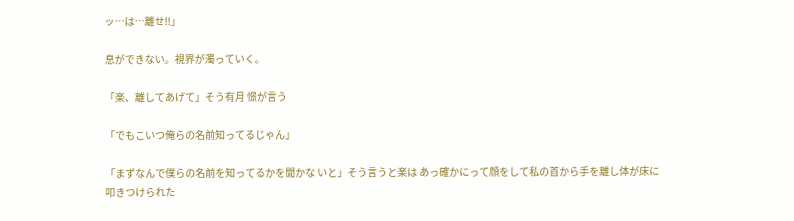ッ…は…離せ!!」

息ができない。視界が濁っていく。

「楽、離してあげて」そう有月 憬が言う

「でもこいつ俺らの名前知ってるじゃん」

「まずなんで僕らの名前を知ってるかを聞かな いと」そう言うと楽は あっ確かにって顔をして私の首から手を離し体が床に叩きつけられた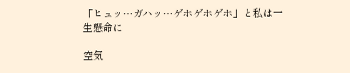「ヒュッ…ガハッ…ゲホゲホゲホ」と私は一生懸命に

空気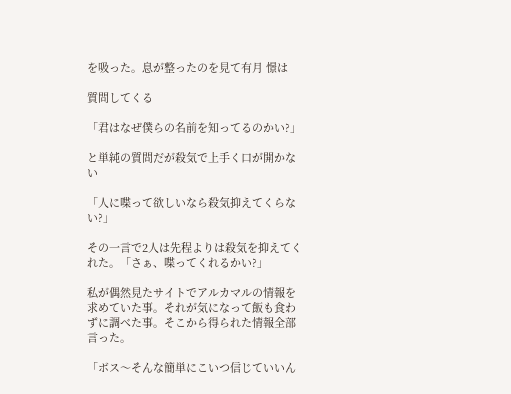を吸った。息が整ったのを見て有月 憬は

質問してくる

「君はなぜ僕らの名前を知ってるのかい?」

と単純の質問だが殺気で上手く口が開かない

「人に喋って欲しいなら殺気抑えてくらない?」

その一言で2人は先程よりは殺気を抑えてくれた。「さぁ、喋ってくれるかい?」

私が偶然見たサイトでアルカマルの情報を求めていた事。それが気になって飯も食わずに調べた事。そこから得られた情報全部言った。

「ボス〜そんな簡単にこいつ信じていいん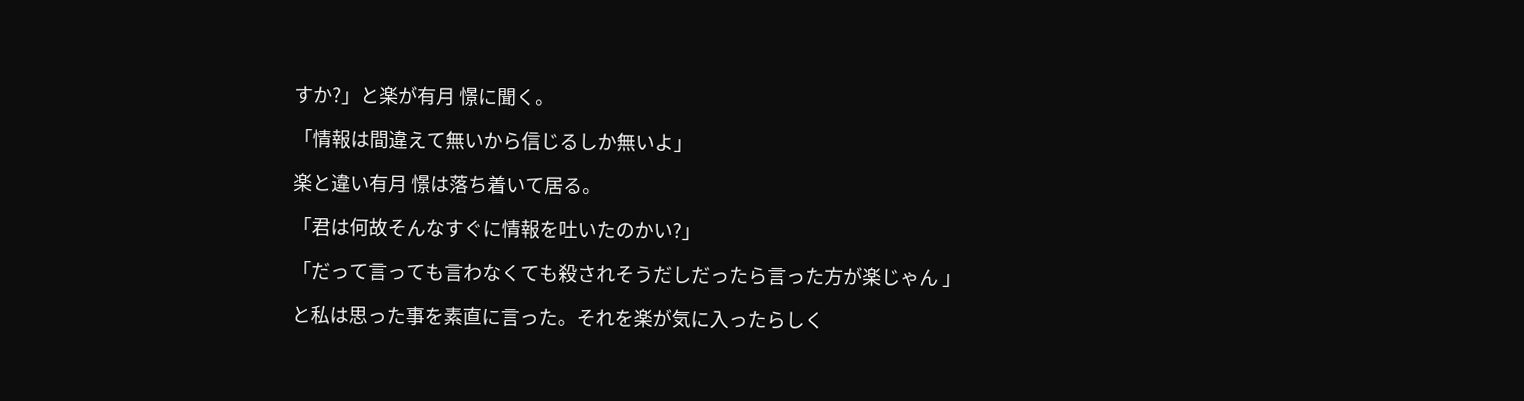すか?」と楽が有月 憬に聞く。

「情報は間違えて無いから信じるしか無いよ」

楽と違い有月 憬は落ち着いて居る。

「君は何故そんなすぐに情報を吐いたのかい?」

「だって言っても言わなくても殺されそうだしだったら言った方が楽じゃん 」

と私は思った事を素直に言った。それを楽が気に入ったらしく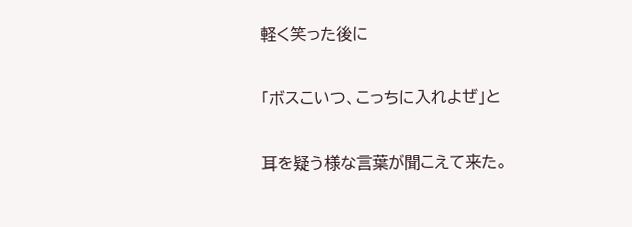軽く笑った後に

「ボスこいつ、こっちに入れよぜ」と

耳を疑う様な言葉が聞こえて来た。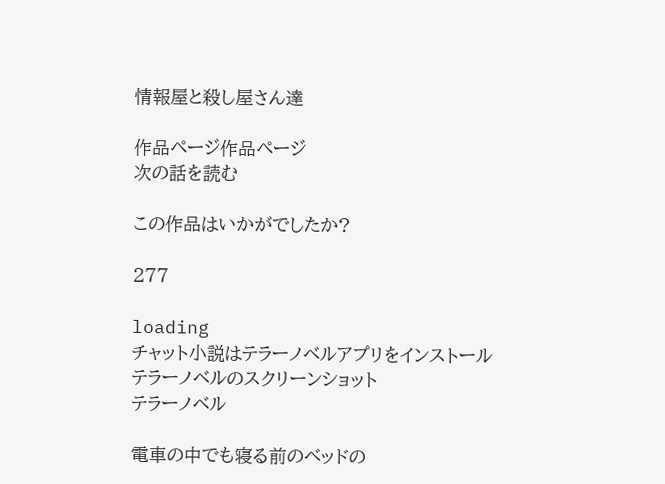情報屋と殺し屋さん達

作品ページ作品ページ
次の話を読む

この作品はいかがでしたか?

277

loading
チャット小説はテラーノベルアプリをインストール
テラーノベルのスクリーンショット
テラーノベル

電車の中でも寝る前のベッドの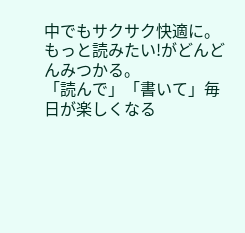中でもサクサク快適に。
もっと読みたい!がどんどんみつかる。
「読んで」「書いて」毎日が楽しくなる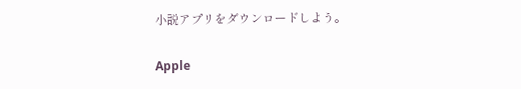小説アプリをダウンロードしよう。

Apple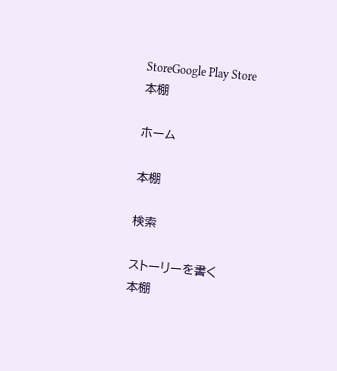StoreGoogle Play Store
本棚

ホーム

本棚

検索

ストーリーを書く
本棚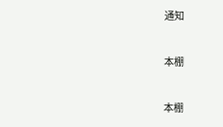通知

本棚

本棚